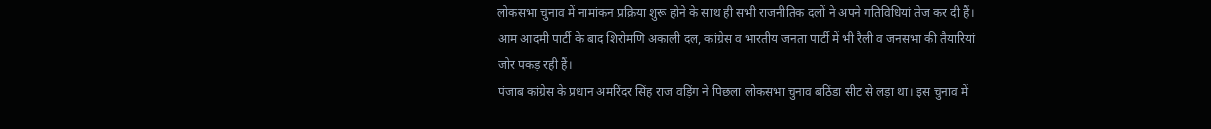लोकसभा चुनाव में नामांकन प्रक्रिया शुरू होने के साथ ही सभी राजनीतिक दलों ने अपने गतिविधियां तेज कर दी हैं। आम आदमी पार्टी के बाद शिरोमणि अकाली दल, कांग्रेस व भारतीय जनता पार्टी में भी रैली व जनसभा की तैयारियां जोर पकड़ रही हैं।
पंजाब कांग्रेस के प्रधान अमरिंदर सिंह राज वड़िंग ने पिछला लोकसभा चुनाव बठिंडा सीट से लड़ा था। इस चुनाव में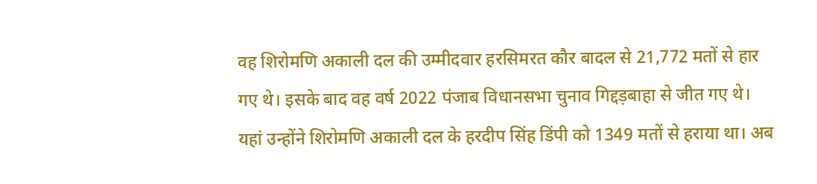वह शिरोमणि अकाली दल की उम्मीदवार हरसिमरत कौर बादल से 21,772 मतों से हार गए थे। इसके बाद वह वर्ष 2022 पंजाब विधानसभा चुनाव गिद्दड़बाहा से जीत गए थे। यहां उन्होंने शिरोमणि अकाली दल के हरदीप सिंह डिंपी को 1349 मतों से हराया था। अब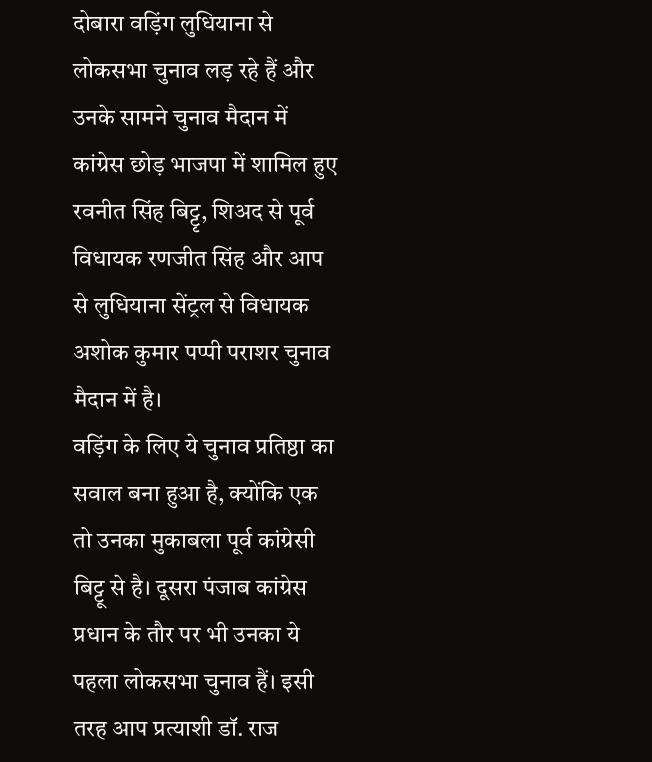दोबारा वड़िंग लुधियाना से लोकसभा चुनाव लड़ रहे हैं और उनके सामने चुनाव मैदान में कांग्रेस छोड़ भाजपा में शामिल हुए रवनीत सिंह बिट्टृ, शिअद से पूर्व विधायक रणजीत सिंह और आप से लुधियाना सेंट्रल से विधायक अशोक कुमार पप्पी पराशर चुनाव मैदान में है।
वड़िंग के लिए ये चुनाव प्रतिष्ठा का सवाल बना हुआ है, क्योंकि एक तो उनका मुकाबला पूर्व कांग्रेसी बिट्टू से है। दूसरा पंजाब कांग्रेस प्रधान के तौर पर भी उनका ये पहला लोकसभा चुनाव हैं। इसी तरह आप प्रत्याशी डॉ. राज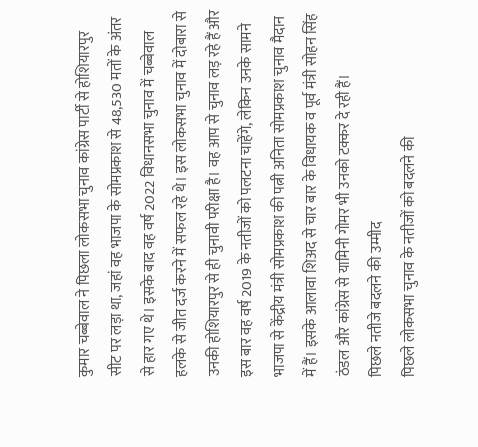कुमार चब्बेवाल ने पिछला लोकसभा चुनाव कांग्रेस पार्टी से होशियारपुर सीट पर लड़ा था, जहां वह भाजपा के सोमप्रकाश से 48,530 मतों के अंतर से हार गए थे। इसके बाद वह वर्ष 2022 विधानसभा चुनाव में चब्बेवाल हलके से जीत दर्ज करने में सफल रहे थे। इस लोकसभा चुनाव में दोबारा से उनकी होशियारपुर से ही चुनावी परीक्षा है। वह आप से चुनाव लड़ रहे हैं और इस बार वह वर्ष 2019 के नतीजों को पलटना चाहेंगे, लेकिन उनके सामने भाजपा से केंद्रीय मंत्री सोमप्रकाश की पत्नी अनिता सोमप्रकाश चुनाव मैदान में हैं। इसके आलावा शिअद से चार बार के विधायक व पूर्व मंत्री सोहन सिंह ठंडल और कांग्रेस से यामिनी गोमर भी उनको टक्कर दे रही हैं।
पिछले नतीजे बदलने की उम्मीद
पिछले लोकसभा चुनाव के नतीजों को बदलने की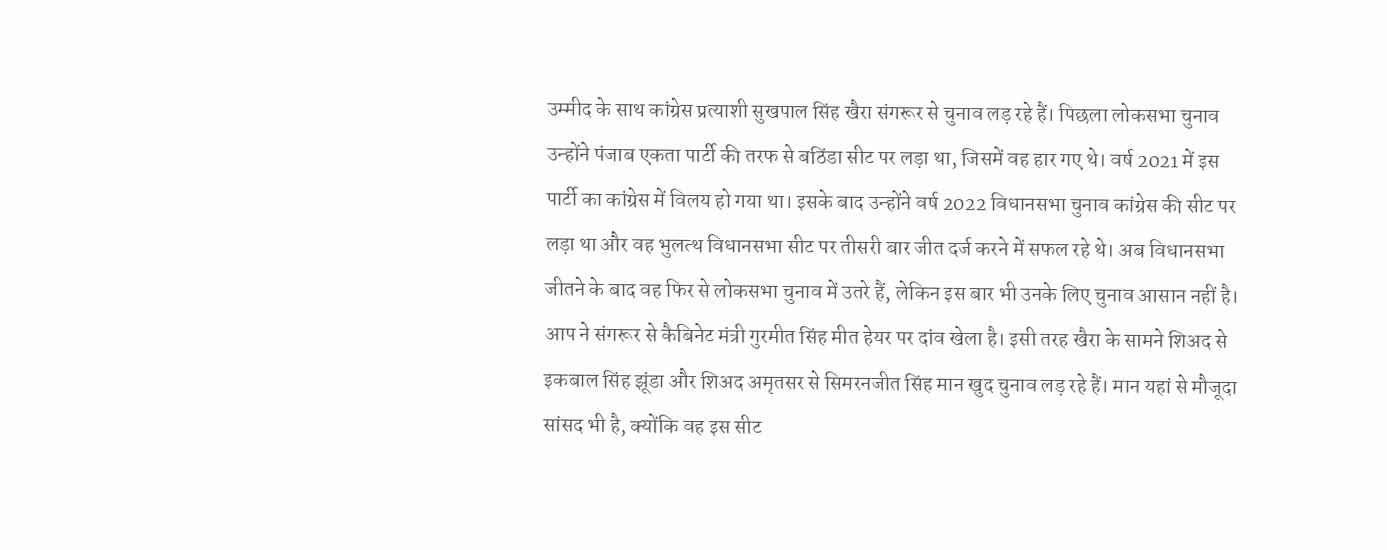उम्मीद के साथ कांग्रेस प्रत्याशी सुखपाल सिंह खैरा संगरूर से चुनाव लड़ रहे हैं। पिछला लोकसभा चुनाव उन्होंने पंजाब एकता पार्टी की तरफ से बठिंडा सीट पर लड़ा था, जिसमें वह हार गए थे। वर्ष 2021 में इस पार्टी का कांग्रेस में विलय हो गया था। इसके बाद उन्होंने वर्ष 2022 विधानसभा चुनाव कांग्रेस की सीट पर लड़ा था और वह भुलत्थ विधानसभा सीट पर तीसरी बार जीत दर्ज करने में सफल रहे थे। अब विधानसभा जीतने के बाद वह फिर से लोकसभा चुनाव में उतरे हैं, लेकिन इस बार भी उनके लिए चुनाव आसान नहीं है। आप ने संगरूर से कैबिनेट मंत्री गुरमीत सिंह मीत हेयर पर दांव खेला है। इसी तरह खैरा के सामने शिअद से इकबाल सिंह झूंडा और शिअद अमृतसर से सिमरनजीत सिंह मान खुद चुनाव लड़ रहे हैं। मान यहां से मौजूदा सांसद भी है, क्योंकि वह इस सीट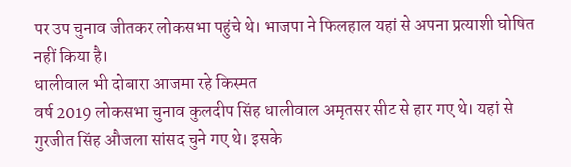पर उप चुनाव जीतकर लोकसभा पहुंचे थे। भाजपा ने फिलहाल यहां से अपना प्रत्याशी घोषित नहीं किया है।
धालीवाल भी दोबारा आजमा रहे किस्मत
वर्ष 2019 लोकसभा चुनाव कुलदीप सिंह धालीवाल अमृतसर सीट से हार गए थे। यहां से गुरजीत सिंह औजला सांसद चुने गए थे। इसके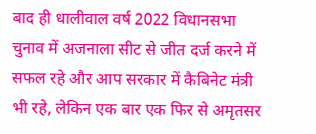बाद ही धालीवाल वर्ष 2022 विधानसभा चुनाव में अजनाला सीट से जीत दर्ज करने में सफल रहे और आप सरकार में कैबिनेट मंत्री भी रहे, लेकिन एक बार एक फिर से अमृतसर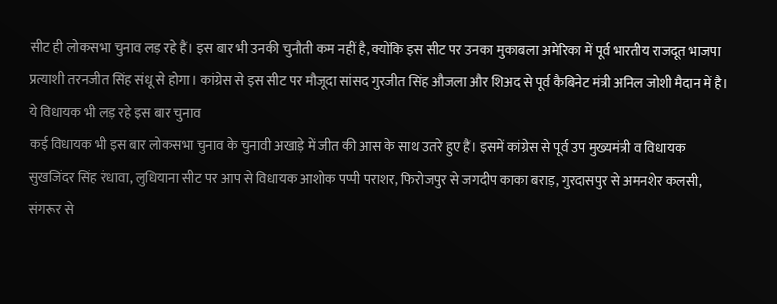सीट ही लोकसभा चुनाव लड़ रहे हैं। इस बार भी उनकी चुनौती कम नहीं है, क्योंकि इस सीट पर उनका मुकाबला अमेरिका में पूर्व भारतीय राजदूत भाजपा प्रत्याशी तरनजीत सिंह संधू से होगा। कांग्रेस से इस सीट पर मौजूदा सांसद गुरजीत सिंह औजला और शिअद से पूर्व कैबिनेट मंत्री अनिल जोशी मैदान में है।
ये विधायक भी लड़ रहे इस बार चुनाव
कई विधायक भी इस बार लोकसभा चुनाव के चुनावी अखाड़े में जीत की आस के साथ उतरे हुए हैं। इसमें कांग्रेस से पूर्व उप मुख्यमंत्री व विधायक सुखजिंदर सिंह रंधावा, लुधियाना सीट पर आप से विधायक आशोक पप्पी पराशर, फिरोजपुर से जगदीप काका बराड़, गुरदासपुर से अमनशेर कलसी, संगरूर से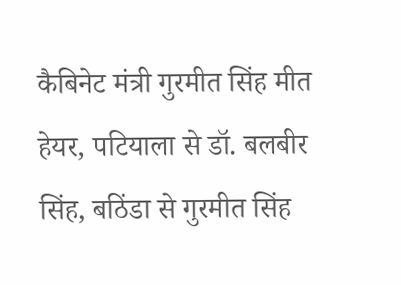कैबिनेट मंत्री गुरमीत सिंह मीत हेयर, पटियाला से डॉ. बलबीर सिंह, बठिंडा से गुरमीत सिंह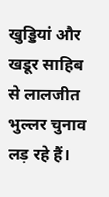खुड्डियां और खडूर साहिब से लालजीत भुल्लर चुनाव लड़ रहे हैं।